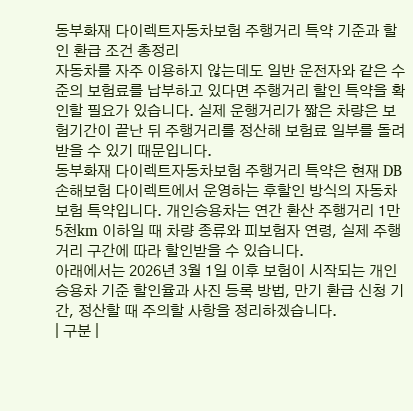동부화재 다이렉트자동차보험 주행거리 특약 기준과 할인 환급 조건 총정리
자동차를 자주 이용하지 않는데도 일반 운전자와 같은 수준의 보험료를 납부하고 있다면 주행거리 할인 특약을 확인할 필요가 있습니다. 실제 운행거리가 짧은 차량은 보험기간이 끝난 뒤 주행거리를 정산해 보험료 일부를 돌려받을 수 있기 때문입니다.
동부화재 다이렉트자동차보험 주행거리 특약은 현재 DB손해보험 다이렉트에서 운영하는 후할인 방식의 자동차보험 특약입니다. 개인승용차는 연간 환산 주행거리 1만5천km 이하일 때 차량 종류와 피보험자 연령, 실제 주행거리 구간에 따라 할인받을 수 있습니다.
아래에서는 2026년 3월 1일 이후 보험이 시작되는 개인승용차 기준 할인율과 사진 등록 방법, 만기 환급 신청 기간, 정산할 때 주의할 사항을 정리하겠습니다.
| 구분 |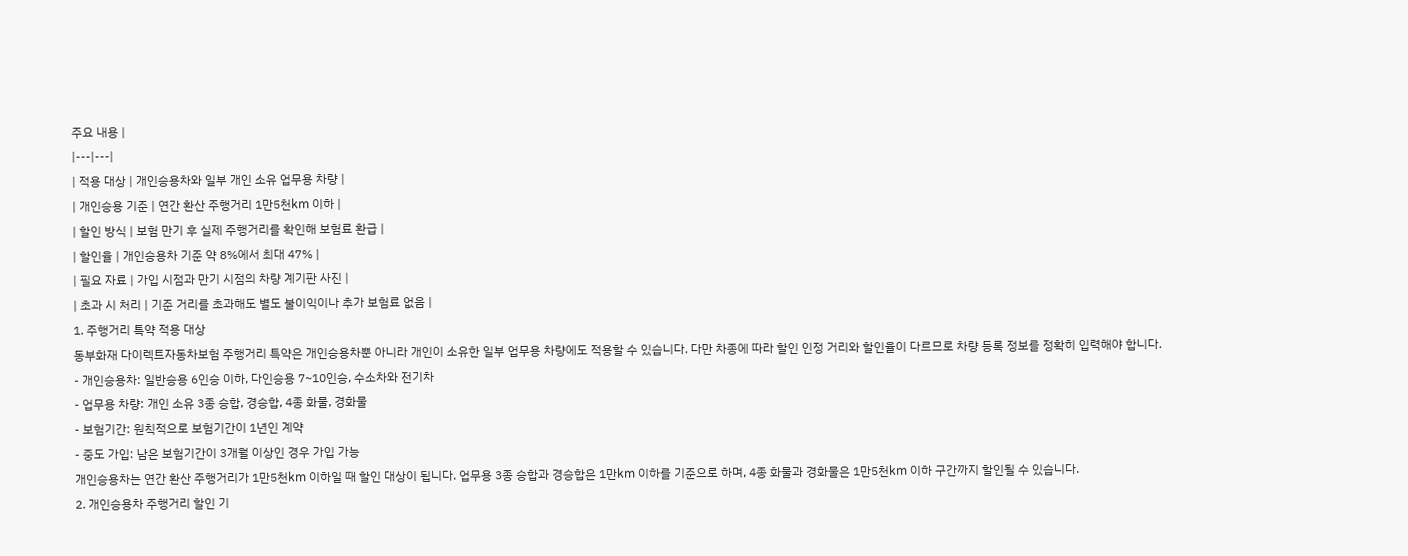주요 내용 |
|---|---|
| 적용 대상 | 개인승용차와 일부 개인 소유 업무용 차량 |
| 개인승용 기준 | 연간 환산 주행거리 1만5천km 이하 |
| 할인 방식 | 보험 만기 후 실제 주행거리를 확인해 보험료 환급 |
| 할인율 | 개인승용차 기준 약 8%에서 최대 47% |
| 필요 자료 | 가입 시점과 만기 시점의 차량 계기판 사진 |
| 초과 시 처리 | 기준 거리를 초과해도 별도 불이익이나 추가 보험료 없음 |
1. 주행거리 특약 적용 대상
동부화재 다이렉트자동차보험 주행거리 특약은 개인승용차뿐 아니라 개인이 소유한 일부 업무용 차량에도 적용할 수 있습니다. 다만 차종에 따라 할인 인정 거리와 할인율이 다르므로 차량 등록 정보를 정확히 입력해야 합니다.
- 개인승용차: 일반승용 6인승 이하, 다인승용 7~10인승, 수소차와 전기차
- 업무용 차량: 개인 소유 3종 승합, 경승합, 4종 화물, 경화물
- 보험기간: 원칙적으로 보험기간이 1년인 계약
- 중도 가입: 남은 보험기간이 3개월 이상인 경우 가입 가능
개인승용차는 연간 환산 주행거리가 1만5천km 이하일 때 할인 대상이 됩니다. 업무용 3종 승합과 경승합은 1만km 이하를 기준으로 하며, 4종 화물과 경화물은 1만5천km 이하 구간까지 할인될 수 있습니다.
2. 개인승용차 주행거리 할인 기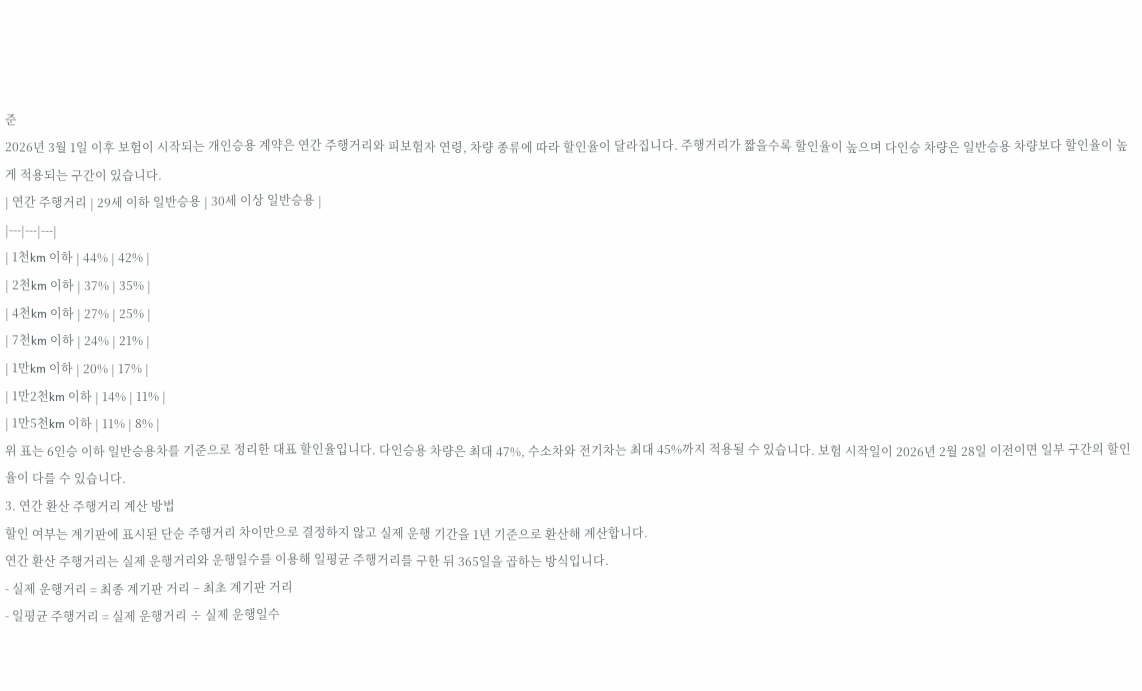준
2026년 3월 1일 이후 보험이 시작되는 개인승용 계약은 연간 주행거리와 피보험자 연령, 차량 종류에 따라 할인율이 달라집니다. 주행거리가 짧을수록 할인율이 높으며 다인승 차량은 일반승용 차량보다 할인율이 높게 적용되는 구간이 있습니다.
| 연간 주행거리 | 29세 이하 일반승용 | 30세 이상 일반승용 |
|---|---|---|
| 1천km 이하 | 44% | 42% |
| 2천km 이하 | 37% | 35% |
| 4천km 이하 | 27% | 25% |
| 7천km 이하 | 24% | 21% |
| 1만km 이하 | 20% | 17% |
| 1만2천km 이하 | 14% | 11% |
| 1만5천km 이하 | 11% | 8% |
위 표는 6인승 이하 일반승용차를 기준으로 정리한 대표 할인율입니다. 다인승용 차량은 최대 47%, 수소차와 전기차는 최대 45%까지 적용될 수 있습니다. 보험 시작일이 2026년 2월 28일 이전이면 일부 구간의 할인율이 다를 수 있습니다.
3. 연간 환산 주행거리 계산 방법
할인 여부는 계기판에 표시된 단순 주행거리 차이만으로 결정하지 않고 실제 운행 기간을 1년 기준으로 환산해 계산합니다.
연간 환산 주행거리는 실제 운행거리와 운행일수를 이용해 일평균 주행거리를 구한 뒤 365일을 곱하는 방식입니다.
- 실제 운행거리 = 최종 계기판 거리 − 최초 계기판 거리
- 일평균 주행거리 = 실제 운행거리 ÷ 실제 운행일수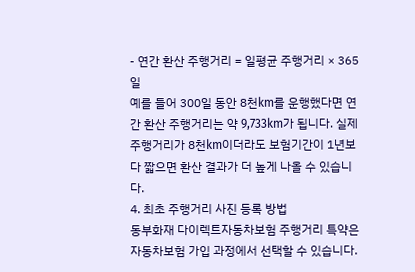- 연간 환산 주행거리 = 일평균 주행거리 × 365일
예를 들어 300일 동안 8천km를 운행했다면 연간 환산 주행거리는 약 9,733km가 됩니다. 실제 주행거리가 8천km이더라도 보험기간이 1년보다 짧으면 환산 결과가 더 높게 나올 수 있습니다.
4. 최초 주행거리 사진 등록 방법
동부화재 다이렉트자동차보험 주행거리 특약은 자동차보험 가입 과정에서 선택할 수 있습니다.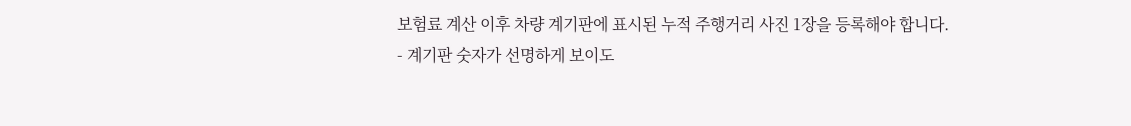보험료 계산 이후 차량 계기판에 표시된 누적 주행거리 사진 1장을 등록해야 합니다.
- 계기판 숫자가 선명하게 보이도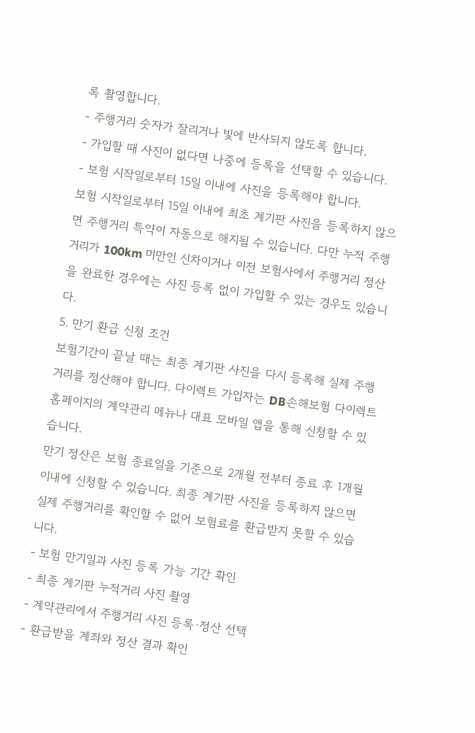록 촬영합니다.
- 주행거리 숫자가 잘리거나 빛에 반사되지 않도록 합니다.
- 가입할 때 사진이 없다면 나중에 등록을 선택할 수 있습니다.
- 보험 시작일로부터 15일 이내에 사진을 등록해야 합니다.
보험 시작일로부터 15일 이내에 최초 계기판 사진을 등록하지 않으면 주행거리 특약이 자동으로 해지될 수 있습니다. 다만 누적 주행거리가 100km 미만인 신차이거나 이전 보험사에서 주행거리 정산을 완료한 경우에는 사진 등록 없이 가입할 수 있는 경우도 있습니다.
5. 만기 환급 신청 조건
보험기간이 끝날 때는 최종 계기판 사진을 다시 등록해 실제 주행거리를 정산해야 합니다. 다이렉트 가입자는 DB손해보험 다이렉트 홈페이지의 계약관리 메뉴나 대표 모바일 앱을 통해 신청할 수 있습니다.
만기 정산은 보험 종료일을 기준으로 2개월 전부터 종료 후 1개월 이내에 신청할 수 있습니다. 최종 계기판 사진을 등록하지 않으면 실제 주행거리를 확인할 수 없어 보험료를 환급받지 못할 수 있습니다.
- 보험 만기일과 사진 등록 가능 기간 확인
- 최종 계기판 누적거리 사진 촬영
- 계약관리에서 주행거리 사진 등록·정산 선택
- 환급받을 계좌와 정산 결과 확인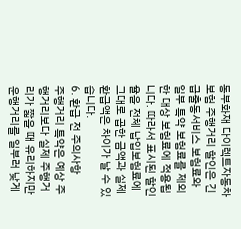동부화재 다이렉트자동차보험 주행거리 할인은 긴급출동서비스 보험료와 일부 특약 보험료를 제외한 대상 보험료에 적용됩니다. 따라서 표시된 할인율을 전체 납입보험료에 그대로 곱한 금액과 실제 환급액은 차이가 날 수 있습니다.
6. 환급 전 주의사항
주행거리 특약은 예상 주행거리보다 실제 주행거리가 짧을 때 유리하지만 운행거리를 일부러 낮게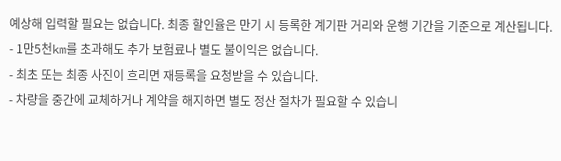예상해 입력할 필요는 없습니다. 최종 할인율은 만기 시 등록한 계기판 거리와 운행 기간을 기준으로 계산됩니다.
- 1만5천km를 초과해도 추가 보험료나 별도 불이익은 없습니다.
- 최초 또는 최종 사진이 흐리면 재등록을 요청받을 수 있습니다.
- 차량을 중간에 교체하거나 계약을 해지하면 별도 정산 절차가 필요할 수 있습니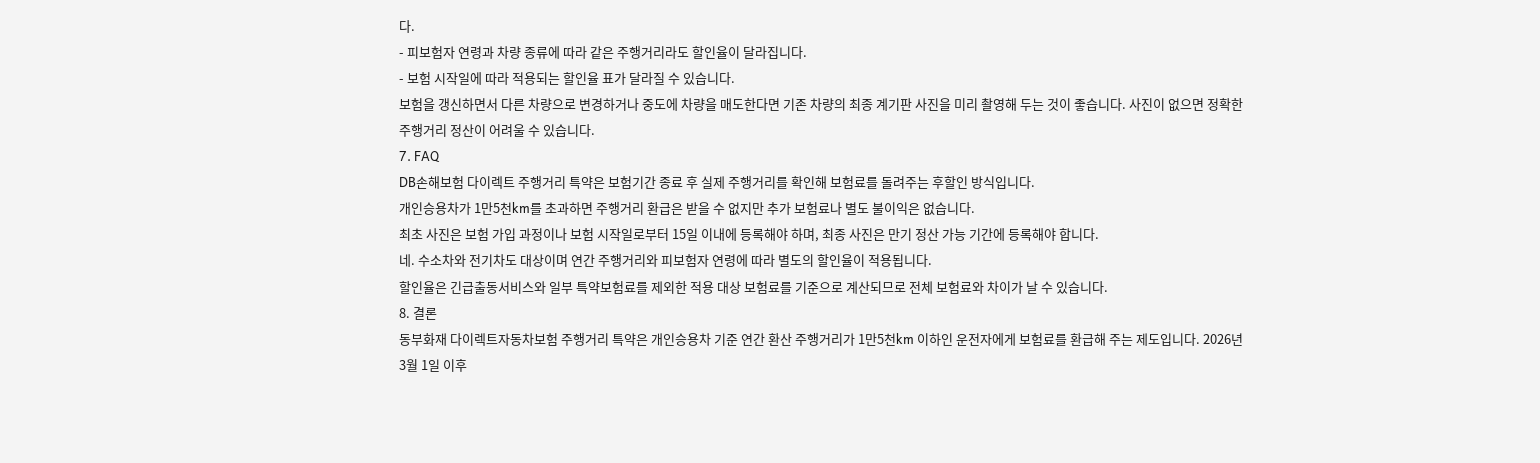다.
- 피보험자 연령과 차량 종류에 따라 같은 주행거리라도 할인율이 달라집니다.
- 보험 시작일에 따라 적용되는 할인율 표가 달라질 수 있습니다.
보험을 갱신하면서 다른 차량으로 변경하거나 중도에 차량을 매도한다면 기존 차량의 최종 계기판 사진을 미리 촬영해 두는 것이 좋습니다. 사진이 없으면 정확한 주행거리 정산이 어려울 수 있습니다.
7. FAQ
DB손해보험 다이렉트 주행거리 특약은 보험기간 종료 후 실제 주행거리를 확인해 보험료를 돌려주는 후할인 방식입니다.
개인승용차가 1만5천km를 초과하면 주행거리 환급은 받을 수 없지만 추가 보험료나 별도 불이익은 없습니다.
최초 사진은 보험 가입 과정이나 보험 시작일로부터 15일 이내에 등록해야 하며, 최종 사진은 만기 정산 가능 기간에 등록해야 합니다.
네. 수소차와 전기차도 대상이며 연간 주행거리와 피보험자 연령에 따라 별도의 할인율이 적용됩니다.
할인율은 긴급출동서비스와 일부 특약보험료를 제외한 적용 대상 보험료를 기준으로 계산되므로 전체 보험료와 차이가 날 수 있습니다.
8. 결론
동부화재 다이렉트자동차보험 주행거리 특약은 개인승용차 기준 연간 환산 주행거리가 1만5천km 이하인 운전자에게 보험료를 환급해 주는 제도입니다. 2026년 3월 1일 이후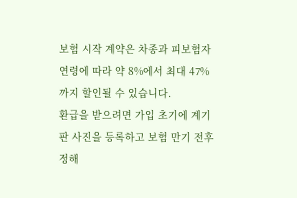보험 시작 계약은 차종과 피보험자 연령에 따라 약 8%에서 최대 47%까지 할인될 수 있습니다.
환급을 받으려면 가입 초기에 계기판 사진을 등록하고 보험 만기 전후 정해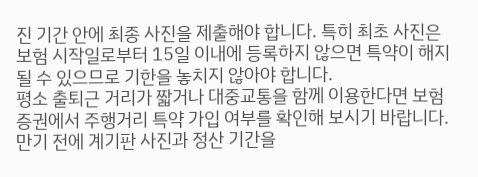진 기간 안에 최종 사진을 제출해야 합니다. 특히 최초 사진은 보험 시작일로부터 15일 이내에 등록하지 않으면 특약이 해지될 수 있으므로 기한을 놓치지 않아야 합니다.
평소 출퇴근 거리가 짧거나 대중교통을 함께 이용한다면 보험증권에서 주행거리 특약 가입 여부를 확인해 보시기 바랍니다. 만기 전에 계기판 사진과 정산 기간을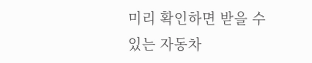미리 확인하면 받을 수 있는 자동차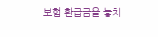보험 환급금을 놓치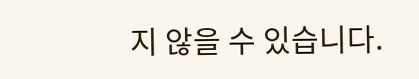지 않을 수 있습니다.